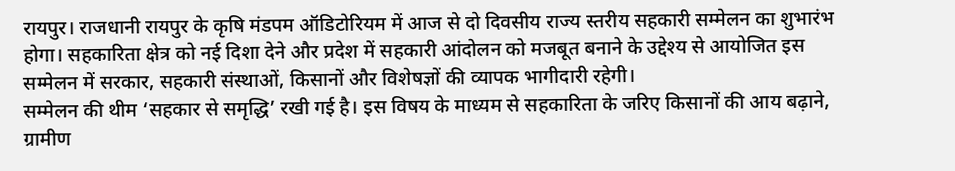रायपुर। राजधानी रायपुर के कृषि मंडपम ऑडिटोरियम में आज से दो दिवसीय राज्य स्तरीय सहकारी सम्मेलन का शुभारंभ होगा। सहकारिता क्षेत्र को नई दिशा देने और प्रदेश में सहकारी आंदोलन को मजबूत बनाने के उद्देश्य से आयोजित इस सम्मेलन में सरकार, सहकारी संस्थाओं, किसानों और विशेषज्ञों की व्यापक भागीदारी रहेगी।
सम्मेलन की थीम ‘सहकार से समृद्धि’ रखी गई है। इस विषय के माध्यम से सहकारिता के जरिए किसानों की आय बढ़ाने, ग्रामीण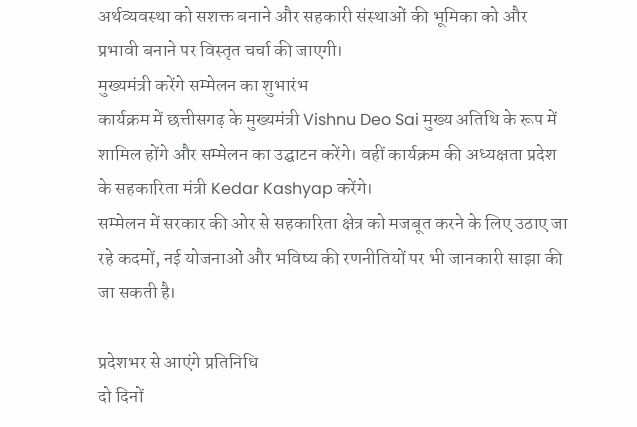अर्थव्यवस्था को सशक्त बनाने और सहकारी संस्थाओं की भूमिका को और प्रभावी बनाने पर विस्तृत चर्चा की जाएगी।
मुख्यमंत्री करेंगे सम्मेलन का शुभारंभ
कार्यक्रम में छत्तीसगढ़ के मुख्यमंत्री Vishnu Deo Sai मुख्य अतिथि के रूप में शामिल होंगे और सम्मेलन का उद्घाटन करेंगे। वहीं कार्यक्रम की अध्यक्षता प्रदेश के सहकारिता मंत्री Kedar Kashyap करेंगे।
सम्मेलन में सरकार की ओर से सहकारिता क्षेत्र को मजबूत करने के लिए उठाए जा रहे कदमों, नई योजनाओं और भविष्य की रणनीतियों पर भी जानकारी साझा की जा सकती है।

प्रदेशभर से आएंगे प्रतिनिधि
दो दिनों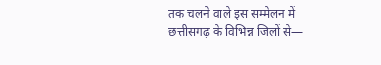तक चलने वाले इस सम्मेलन में छत्तीसगढ़ के विभिन्न जिलों से—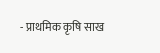- प्राथमिक कृषि साख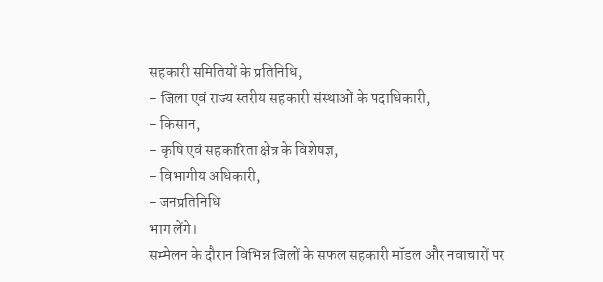सहकारी समितियों के प्रतिनिधि,
- जिला एवं राज्य स्तरीय सहकारी संस्थाओं के पदाधिकारी,
- किसान,
- कृषि एवं सहकारिता क्षेत्र के विशेषज्ञ,
- विभागीय अधिकारी,
- जनप्रतिनिधि
भाग लेंगे।
सम्मेलन के दौरान विभिन्न जिलों के सफल सहकारी मॉडल और नवाचारों पर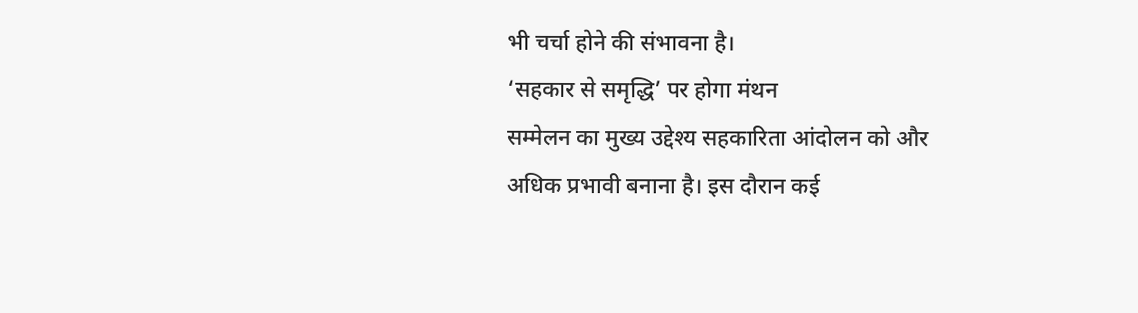भी चर्चा होने की संभावना है।
‘सहकार से समृद्धि’ पर होगा मंथन
सम्मेलन का मुख्य उद्देश्य सहकारिता आंदोलन को और अधिक प्रभावी बनाना है। इस दौरान कई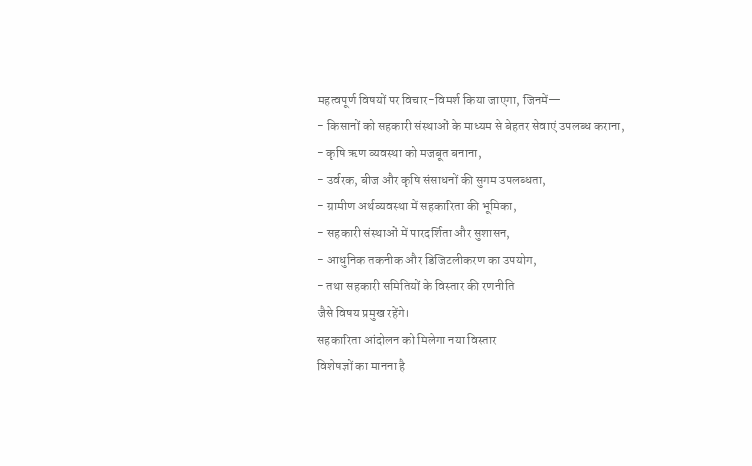महत्वपूर्ण विषयों पर विचार-विमर्श किया जाएगा, जिनमें—
- किसानों को सहकारी संस्थाओं के माध्यम से बेहतर सेवाएं उपलब्ध कराना,
- कृषि ऋण व्यवस्था को मजबूत बनाना,
- उर्वरक, बीज और कृषि संसाधनों की सुगम उपलब्धता,
- ग्रामीण अर्थव्यवस्था में सहकारिता की भूमिका,
- सहकारी संस्थाओं में पारदर्शिता और सुशासन,
- आधुनिक तकनीक और डिजिटलीकरण का उपयोग,
- तथा सहकारी समितियों के विस्तार की रणनीति
जैसे विषय प्रमुख रहेंगे।
सहकारिता आंदोलन को मिलेगा नया विस्तार
विशेषज्ञों का मानना है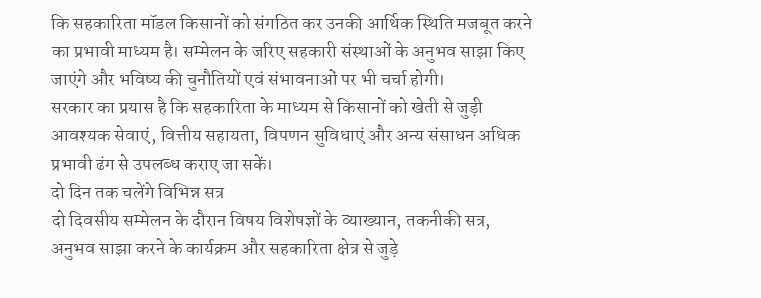कि सहकारिता मॉडल किसानों को संगठित कर उनकी आर्थिक स्थिति मजबूत करने का प्रभावी माध्यम है। सम्मेलन के जरिए सहकारी संस्थाओं के अनुभव साझा किए जाएंगे और भविष्य की चुनौतियों एवं संभावनाओं पर भी चर्चा होगी।
सरकार का प्रयास है कि सहकारिता के माध्यम से किसानों को खेती से जुड़ी आवश्यक सेवाएं, वित्तीय सहायता, विपणन सुविधाएं और अन्य संसाधन अधिक प्रभावी ढंग से उपलब्ध कराए जा सकें।
दो दिन तक चलेंगे विभिन्न सत्र
दो दिवसीय सम्मेलन के दौरान विषय विशेषज्ञों के व्याख्यान, तकनीकी सत्र, अनुभव साझा करने के कार्यक्रम और सहकारिता क्षेत्र से जुड़े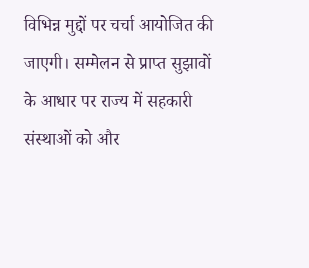विभिन्न मुद्दों पर चर्चा आयोजित की जाएगी। सम्मेलन से प्राप्त सुझावों के आधार पर राज्य में सहकारी संस्थाओं को और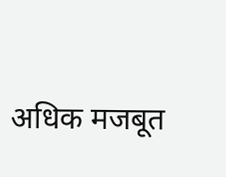अधिक मजबूत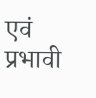एवं प्रभावी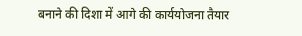बनाने की दिशा में आगे की कार्ययोजना तैयार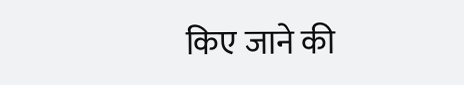किए जाने की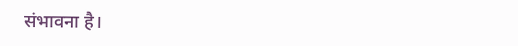संभावना है।